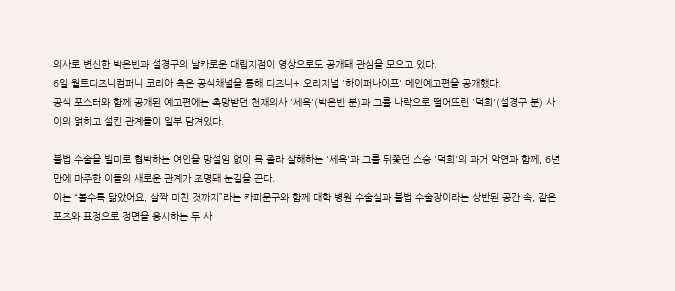의사로 변신한 박은빈과 설경구의 날카로운 대립지점이 영상으로도 공개돼 관심을 모으고 있다.
6일 월트디즈니컴퍼니 코리아 측은 공식채널을 통해 디즈니+ 오리지널 '하이퍼나이프' 메인예고편을 공개했다.
공식 포스터와 함께 공개된 예고편에는 촉망받던 천재의사 '세옥'(박은빈 분)과 그를 나락으로 떨어뜨린 '덕희'(설경구 분) 사이의 얽히고 설킨 관계들이 일부 담겨있다.

불법 수술을 빌미로 협박하는 여인을 망설임 없이 목 졸라 살해하는 '세옥'과 그를 뒤쫓던 스승 '덕희'의 과거 악연과 함께, 6년만에 마주한 이들의 새로운 관계가 조명돼 눈길을 끈다.
이는 “볼수록 닮았어요, 살짝 미친 것까지”라는 카피문구와 함께 대학 병원 수술실과 불법 수술장이라는 상반된 공간 속, 같은 포즈와 표정으로 정면을 응시하는 두 사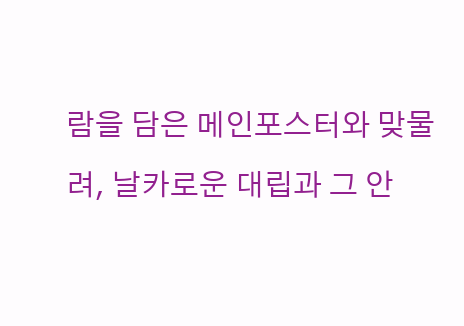람을 담은 메인포스터와 맞물려, 날카로운 대립과 그 안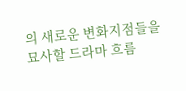의 새로운 변화지점들을 묘사할 드라마 흐름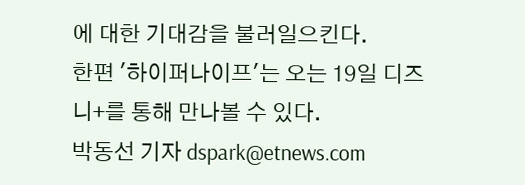에 대한 기대감을 불러일으킨다.
한편 '하이퍼나이프'는 오는 19일 디즈니+를 통해 만나볼 수 있다.
박동선 기자 dspark@etnews.com